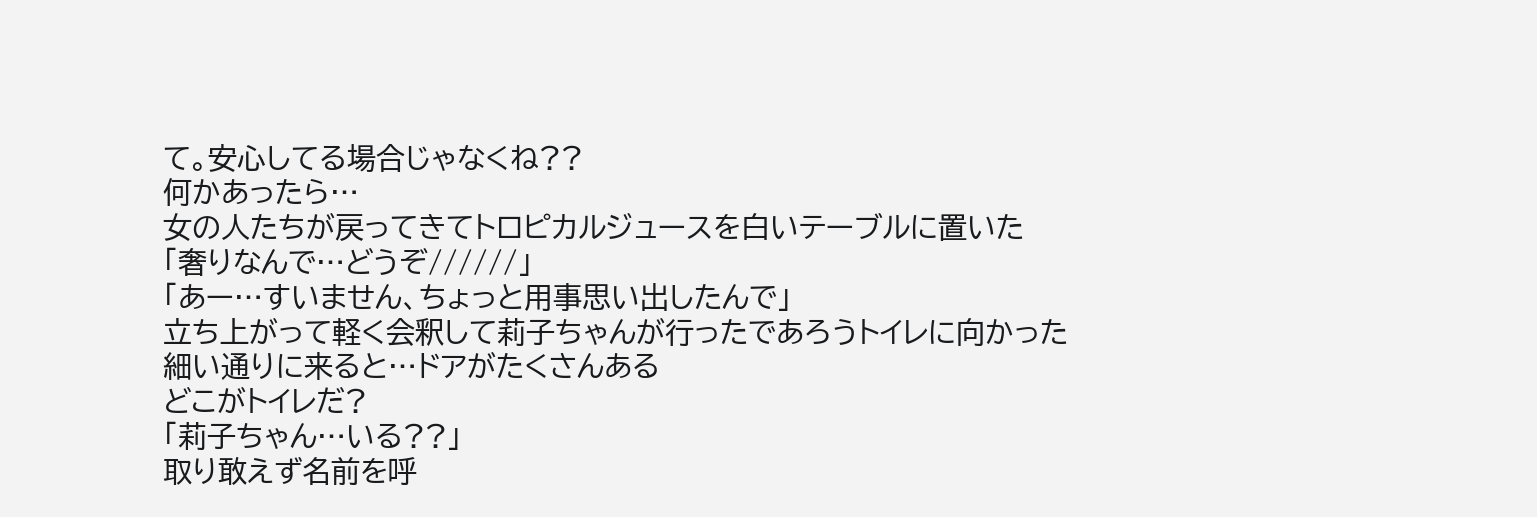て。安心してる場合じゃなくね??
何かあったら…
女の人たちが戻ってきてトロピカルジュースを白いテーブルに置いた
「奢りなんで…どうぞ//////」
「あー…すいません、ちょっと用事思い出したんで」
立ち上がって軽く会釈して莉子ちゃんが行ったであろうトイレに向かった
細い通りに来ると…ドアがたくさんある
どこがトイレだ?
「莉子ちゃん…いる??」
取り敢えず名前を呼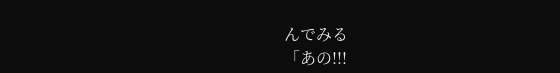んでみる
「あの!!!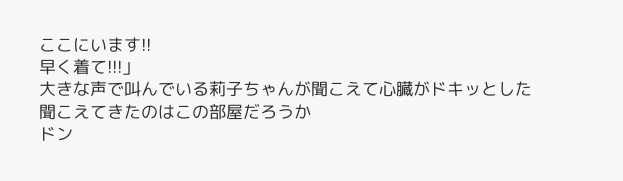ここにいます!!
早く着て!!!」
大きな声で叫んでいる莉子ちゃんが聞こえて心臓がドキッとした
聞こえてきたのはこの部屋だろうか
ドン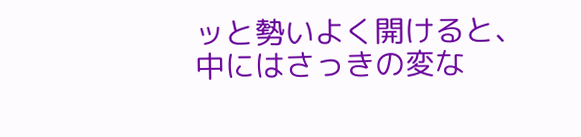ッと勢いよく開けると、中にはさっきの変な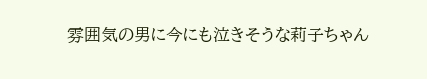雰囲気の男に今にも泣きそうな莉子ちゃん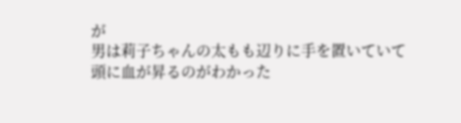が
男は莉子ちゃんの太もも辺りに手を置いていて
頭に血が昇るのがわかった